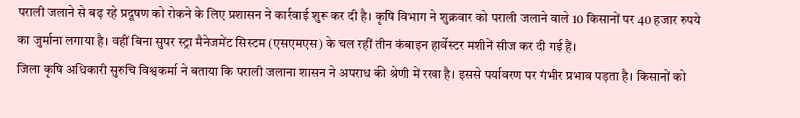पराली जलाने से बढ़ रहे प्रदूषण को रोकने के लिए प्रशासन ने कार्रवाई शुरू कर दी है। कृषि विभाग ने शुक्रवार को पराली जलाने वाले 10 किसानों पर 40 हजार रुपये का जुर्माना लगाया है। वहीं बिना सुपर स्ट्रा मैनेजमेंट सिस्टम (एसएमएस) के चल रहीं तीन कंबाइन हार्वेस्टर मशीनें सीज कर दी गई हैं।
जिला कृषि अधिकारी सुरुचि विश्वकर्मा ने बताया कि पराली जलाना शासन ने अपराध की श्रेणी में रखा है। इससे पर्यावरण पर गंभीर प्रभाव पड़ता है। किसानों को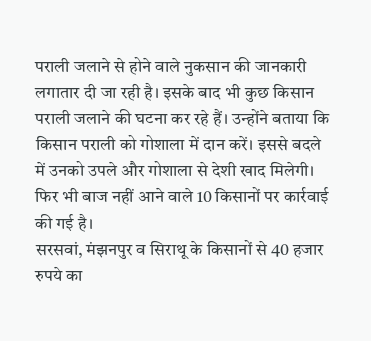पराली जलाने से होने वाले नुकसान की जानकारी लगातार दी जा रही है। इसके बाद भी कुछ किसान पराली जलाने की घटना कर रहे हैं। उन्होंने बताया कि किसान पराली को गोशाला में दान करें। इससे बदले में उनको उपले और गोशाला से देशी खाद मिलेगी। फिर भी बाज नहीं आने वाले 10 किसानों पर कार्रवाई की गई है।
सरसवां, मंझनपुर व सिराथू के किसानों से 40 हजार रुपये का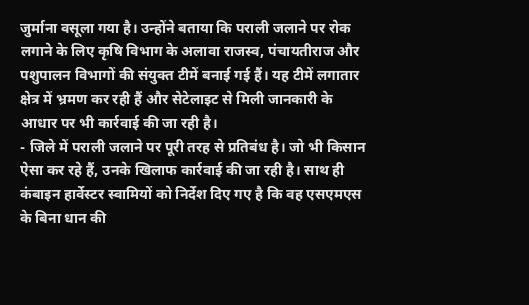जुर्माना वसूला गया है। उन्होंने बताया कि पराली जलाने पर रोक लगाने के लिए कृषि विभाग के अलावा राजस्व, पंचायतीराज और पशुपालन विभागों की संयुक्त टीमें बनाई गई हैं। यह टीमें लगातार क्षेत्र में भ्रमण कर रही हैं और सेटेलाइट से मिली जानकारी के आधार पर भी कार्रवाई की जा रही है।
- जिले में पराली जलाने पर पूरी तरह से प्रतिबंध है। जो भी किसान ऐसा कर रहे हैं, उनके खिलाफ कार्रवाई की जा रही है। साथ ही कंबाइन हार्वेस्टर स्वामियों को निर्देश दिए गए है कि वह एसएमएस के बिना धान की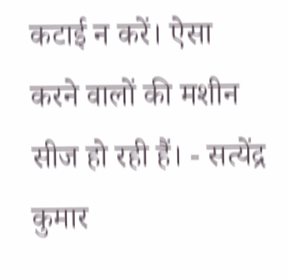कटाई न करें। ऐसा करने वालों की मशीन सीज हो रही हैं। - सत्येंद्र कुमार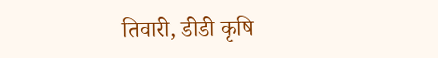तिवारी, डीडी कृषि